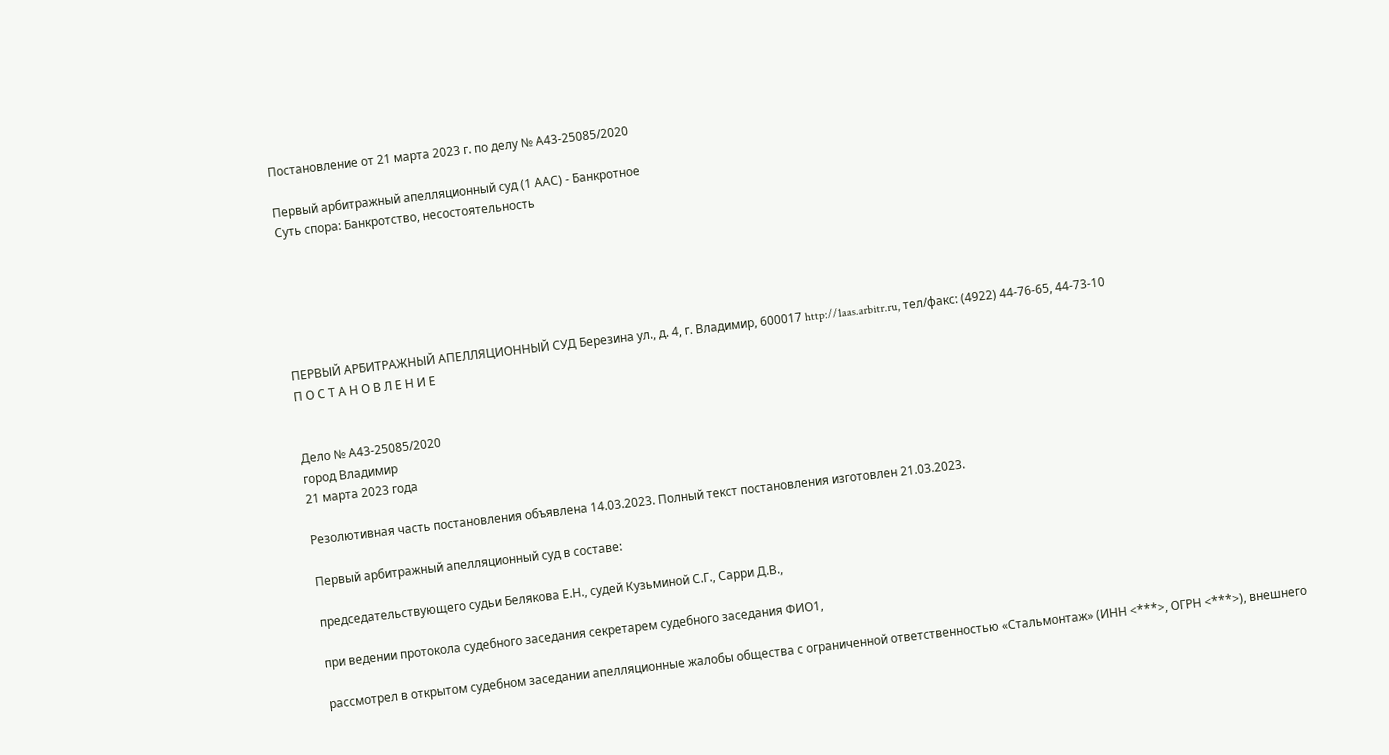Постановление от 21 марта 2023 г. по делу № А43-25085/2020

Первый арбитражный апелляционный суд (1 ААС) - Банкротное
Суть спора: Банкротство, несостоятельность






ПЕРВЫЙ АРБИТРАЖНЫЙ АПЕЛЛЯЦИОННЫЙ СУД Березина ул., д. 4, г. Владимир, 600017 http://1aas.arbitr.ru, тел/факс: (4922) 44-76-65, 44-73-10
П О С Т А Н О В Л Е Н И Е


Дело № А43-25085/2020
город Владимир
21 марта 2023 года

Резолютивная часть постановления объявлена 14.03.2023. Полный текст постановления изготовлен 21.03.2023.

Первый арбитражный апелляционный суд в составе:

председательствующего судьи Белякова Е.Н., судей Кузьминой С.Г., Сарри Д.В.,

при ведении протокола судебного заседания секретарем судебного заседания ФИО1,

рассмотрел в открытом судебном заседании апелляционные жалобы общества с ограниченной ответственностью «Стальмонтаж» (ИНН <***>, ОГРН <***>), внешнего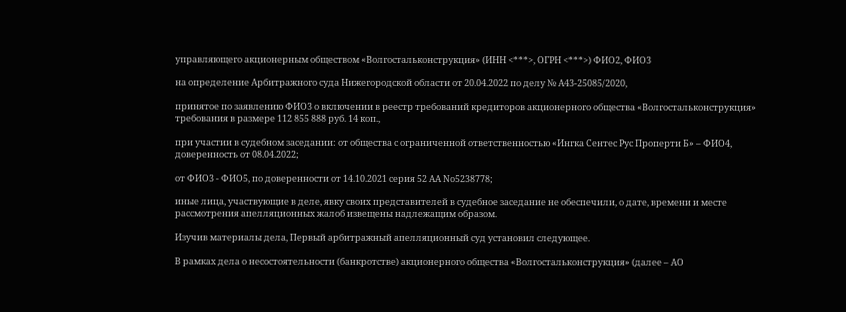управляющего акционерным обществом «Волгостальконструкция» (ИНН <***>, ОГРН <***>) ФИО2, ФИО3

на определение Арбитражного суда Нижегородской области от 20.04.2022 по делу № А43-25085/2020,

принятое по заявлению ФИО3 о включении в реестр требований кредиторов акционерного общества «Волгостальконструкция» требования в размере 112 855 888 руб. 14 коп.,

при участии в судебном заседании: от общества с ограниченной ответственностью «Ингка Сентес Рус Проперти Б» – ФИО4, доверенность от 08.04.2022;

от ФИО3 - ФИО5, по доверенности от 14.10.2021 серия 52 АА No5238778;

иные лица, участвующие в деле, явку своих представителей в судебное заседание не обеспечили, о дате, времени и месте рассмотрения апелляционных жалоб извещены надлежащим образом.

Изучив материалы дела, Первый арбитражный апелляционный суд установил следующее.

В рамках дела о несостоятельности (банкротстве) акционерного общества «Волгостальконструкция» (далее – АО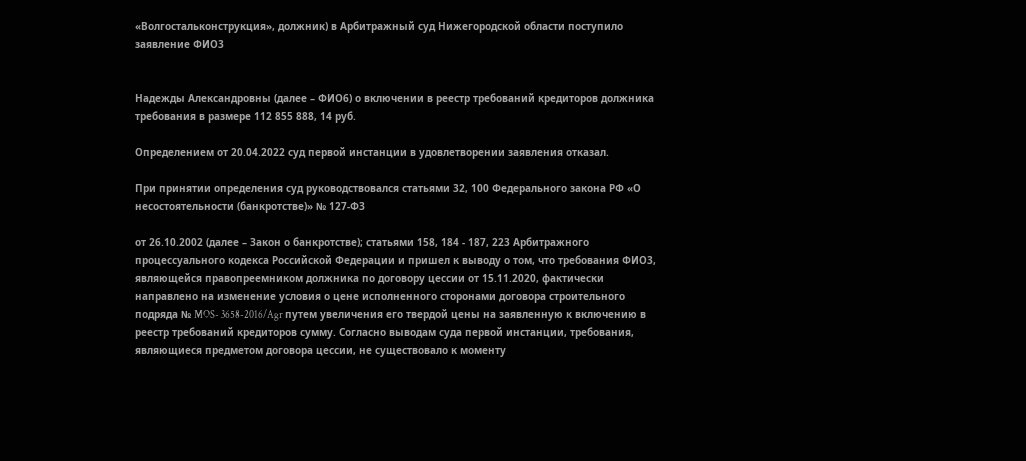«Волгостальконструкция», должник) в Арбитражный суд Нижегородской области поступило заявление ФИО3


Надежды Александровны (далее – ФИО6) о включении в реестр требований кредиторов должника требования в размере 112 855 888, 14 руб.

Определением от 20.04.2022 суд первой инстанции в удовлетворении заявления отказал.

При принятии определения суд руководствовался статьями 32, 100 Федерального закона РФ «О несостоятельности (банкротстве)» № 127-ФЗ

от 26.10.2002 (далее – Закон о банкротстве); статьями 158, 184 - 187, 223 Арбитражного процессуального кодекса Российской Федерации и пришел к выводу о том, что требования ФИО3, являющейся правопреемником должника по договору цессии от 15.11.2020, фактически направлено на изменение условия о цене исполненного сторонами договора строительного подряда № MOS- 3658-2016/Agr путем увеличения его твердой цены на заявленную к включению в реестр требований кредиторов сумму. Согласно выводам суда первой инстанции, требования, являющиеся предметом договора цессии, не существовало к моменту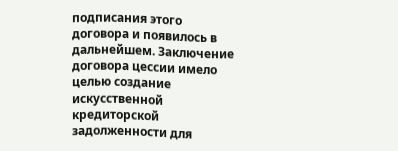подписания этого договора и появилось в дальнейшем. Заключение договора цессии имело целью создание искусственной кредиторской задолженности для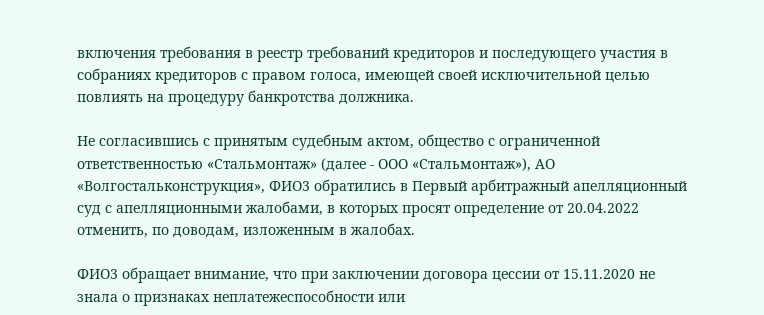включения требования в реестр требований кредиторов и последующего участия в собраниях кредиторов с правом голоса, имеющей своей исключительной целью повлиять на процедуру банкротства должника.

Не согласившись с принятым судебным актом, общество с ограниченной ответственностью «Стальмонтаж» (далее - ООО «Стальмонтаж»), АО «Волгостальконструкция», ФИО3 обратились в Первый арбитражный апелляционный суд с апелляционными жалобами, в которых просят определение от 20.04.2022 отменить, по доводам, изложенным в жалобах.

ФИО3 обращает внимание, что при заключении договора цессии от 15.11.2020 не знала о признаках неплатежеспособности или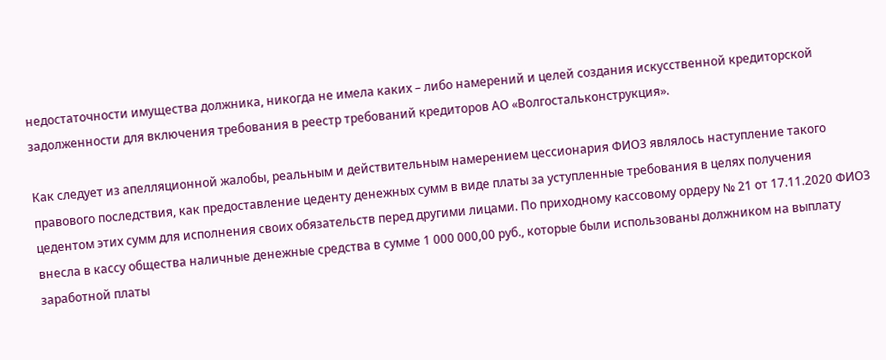недостаточности имущества должника, никогда не имела каких – либо намерений и целей создания искусственной кредиторской задолженности для включения требования в реестр требований кредиторов АО «Волгостальконструкция».

Как следует из апелляционной жалобы, реальным и действительным намерением цессионария ФИО3 являлось наступление такого правового последствия, как предоставление цеденту денежных сумм в виде платы за уступленные требования в целях получения цедентом этих сумм для исполнения своих обязательств перед другими лицами. По приходному кассовому ордеру № 21 от 17.11.2020 ФИО3 внесла в кассу общества наличные денежные средства в сумме 1 000 000,00 руб., которые были использованы должником на выплату заработной платы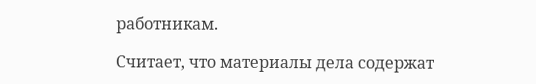работникам.

Считает, что материалы дела содержат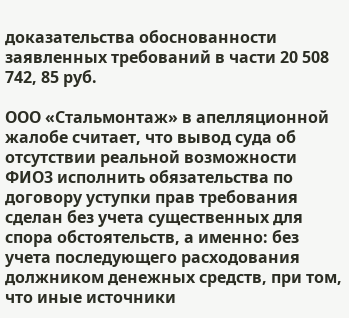доказательства обоснованности заявленных требований в части 20 508 742, 85 руб.

ООО «Стальмонтаж» в апелляционной жалобе считает, что вывод суда об отсутствии реальной возможности ФИО3 исполнить обязательства по договору уступки прав требования сделан без учета существенных для спора обстоятельств, а именно: без учета последующего расходования должником денежных средств, при том, что иные источники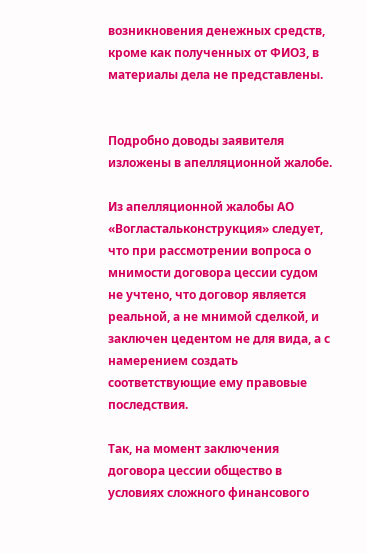возникновения денежных средств, кроме как полученных от ФИО3, в материалы дела не представлены.


Подробно доводы заявителя изложены в апелляционной жалобе.

Из апелляционной жалобы АО «Вогластальконструкция» следует, что при рассмотрении вопроса о мнимости договора цессии судом не учтено, что договор является реальной, а не мнимой сделкой, и заключен цедентом не для вида, а с намерением создать соответствующие ему правовые последствия.

Так, на момент заключения договора цессии общество в условиях сложного финансового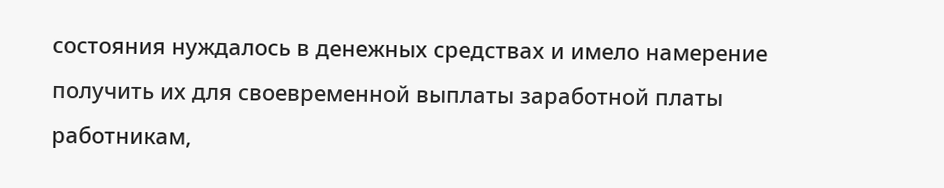состояния нуждалось в денежных средствах и имело намерение получить их для своевременной выплаты заработной платы работникам,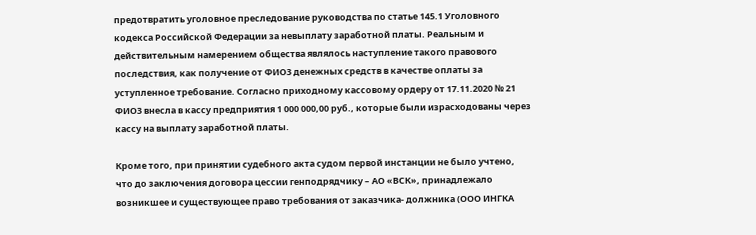предотвратить уголовное преследование руководства по статье 145.1 Уголовного кодекса Российской Федерации за невыплату заработной платы. Реальным и действительным намерением общества являлось наступление такого правового последствия, как получение от ФИО3 денежных средств в качестве оплаты за уступленное требование. Согласно приходному кассовому ордеру от 17.11.2020 № 21 ФИО3 внесла в кассу предприятия 1 000 000,00 руб., которые были израсходованы через кассу на выплату заработной платы.

Кроме того, при принятии судебного акта судом первой инстанции не было учтено, что до заключения договора цессии генподрядчику – АО «ВСК», принадлежало возникшее и существующее право требования от заказчика- должника (ООО ИНГКА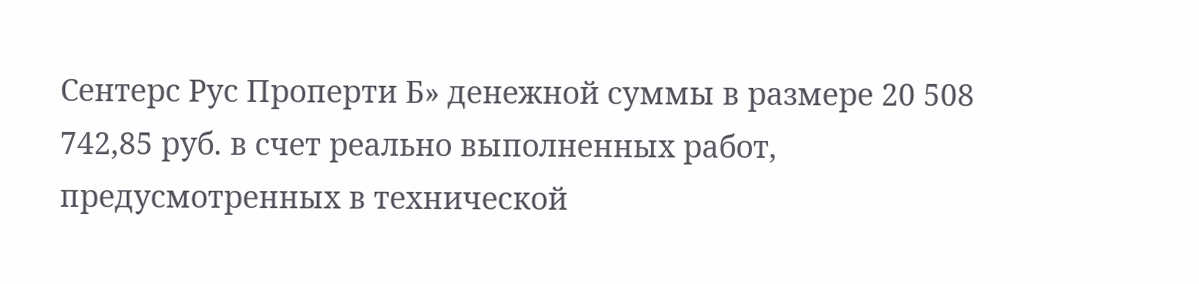Сентерс Рус Проперти Б» денежной суммы в размере 20 508 742,85 руб. в счет реально выполненных работ, предусмотренных в технической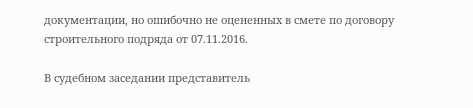документации, но ошибочно не оцененных в смете по договору строительного подряда от 07.11.2016.

В судебном заседании представитель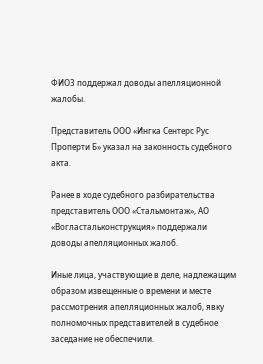ФИО3 поддержал доводы апелляционной жалобы.

Представитель ООО «Ингка Сентерс Рус Проперти Б» указал на законность судебного акта.

Ранее в ходе судебного разбирательства представитель ООО «Стальмонтаж», АО «Вогластальконструкция» поддержали доводы апелляционных жалоб.

Иные лица, участвующие в деле, надлежащим образом извещенные о времени и месте рассмотрения апелляционных жалоб, явку полномочных представителей в судебное заседание не обеспечили.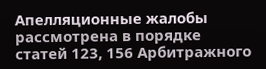Апелляционные жалобы рассмотрена в порядке статей 123, 156 Арбитражного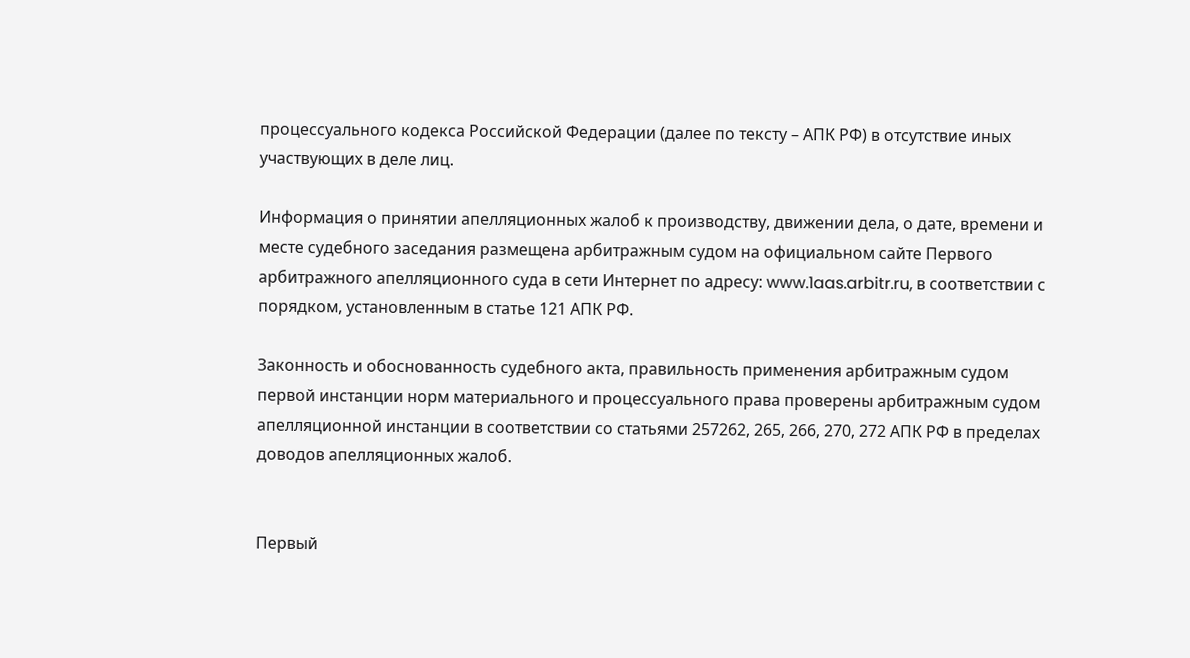процессуального кодекса Российской Федерации (далее по тексту – АПК РФ) в отсутствие иных участвующих в деле лиц.

Информация о принятии апелляционных жалоб к производству, движении дела, о дате, времени и месте судебного заседания размещена арбитражным судом на официальном сайте Первого арбитражного апелляционного суда в сети Интернет по адресу: www.1aas.arbitr.ru, в соответствии с порядком, установленным в статье 121 АПК РФ.

Законность и обоснованность судебного акта, правильность применения арбитражным судом первой инстанции норм материального и процессуального права проверены арбитражным судом апелляционной инстанции в соответствии со статьями 257262, 265, 266, 270, 272 АПК РФ в пределах доводов апелляционных жалоб.


Первый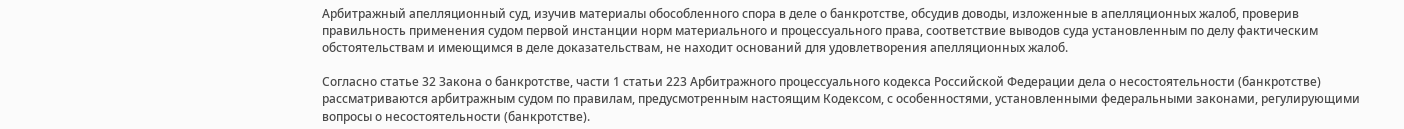Арбитражный апелляционный суд, изучив материалы обособленного спора в деле о банкротстве, обсудив доводы, изложенные в апелляционных жалоб, проверив правильность применения судом первой инстанции норм материального и процессуального права, соответствие выводов суда установленным по делу фактическим обстоятельствам и имеющимся в деле доказательствам, не находит оснований для удовлетворения апелляционных жалоб.

Согласно статье 32 Закона о банкротстве, части 1 статьи 223 Арбитражного процессуального кодекса Российской Федерации дела о несостоятельности (банкротстве) рассматриваются арбитражным судом по правилам, предусмотренным настоящим Кодексом, с особенностями, установленными федеральными законами, регулирующими вопросы о несостоятельности (банкротстве).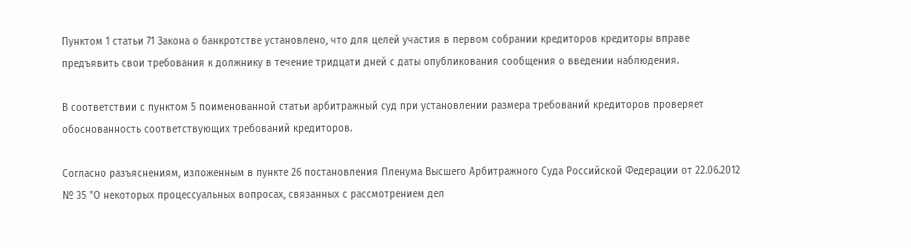Пунктом 1 статьи 71 Закона о банкротстве установлено, что для целей участия в первом собрании кредиторов кредиторы вправе предъявить свои требования к должнику в течение тридцати дней с даты опубликования сообщения о введении наблюдения.

В соответствии с пунктом 5 поименованной статьи арбитражный суд при установлении размера требований кредиторов проверяет обоснованность соответствующих требований кредиторов.

Согласно разъяснениям, изложенным в пункте 26 постановления Пленума Высшего Арбитражного Суда Российской Федерации от 22.06.2012 № 35 "О некоторых процессуальных вопросах, связанных с рассмотрением дел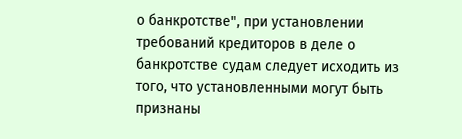о банкротстве", при установлении требований кредиторов в деле о банкротстве судам следует исходить из того, что установленными могут быть признаны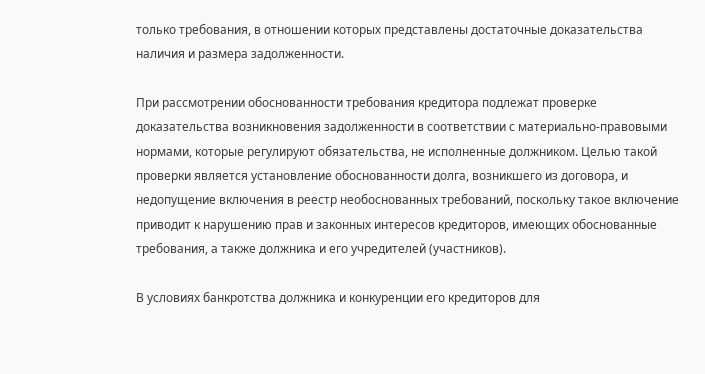только требования, в отношении которых представлены достаточные доказательства наличия и размера задолженности.

При рассмотрении обоснованности требования кредитора подлежат проверке доказательства возникновения задолженности в соответствии с материально-правовыми нормами, которые регулируют обязательства, не исполненные должником. Целью такой проверки является установление обоснованности долга, возникшего из договора, и недопущение включения в реестр необоснованных требований, поскольку такое включение приводит к нарушению прав и законных интересов кредиторов, имеющих обоснованные требования, а также должника и его учредителей (участников).

В условиях банкротства должника и конкуренции его кредиторов для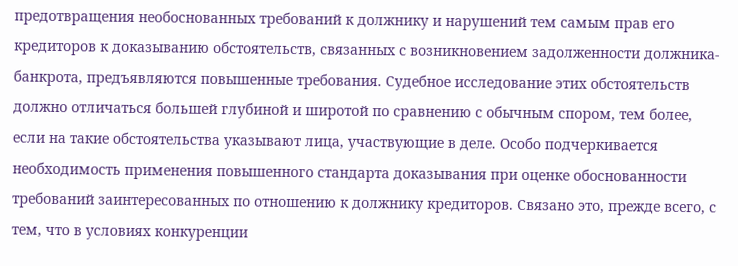предотвращения необоснованных требований к должнику и нарушений тем самым прав его кредиторов к доказыванию обстоятельств, связанных с возникновением задолженности должника-банкрота, предъявляются повышенные требования. Судебное исследование этих обстоятельств должно отличаться большей глубиной и широтой по сравнению с обычным спором, тем более, если на такие обстоятельства указывают лица, участвующие в деле. Особо подчеркивается необходимость применения повышенного стандарта доказывания при оценке обоснованности требований заинтересованных по отношению к должнику кредиторов. Связано это, прежде всего, с тем, что в условиях конкуренции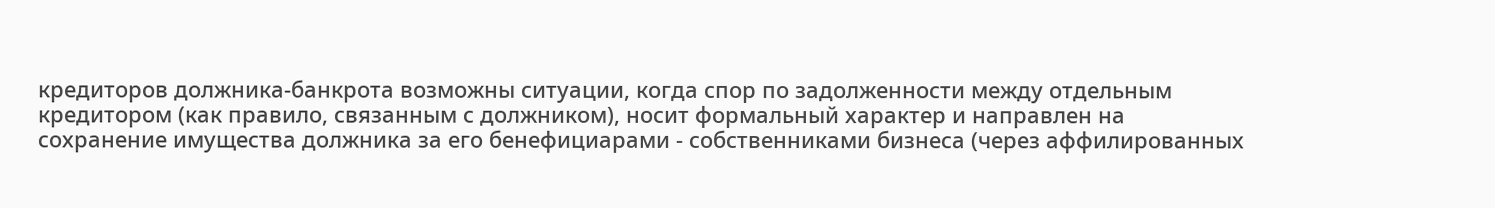кредиторов должника-банкрота возможны ситуации, когда спор по задолженности между отдельным кредитором (как правило, связанным с должником), носит формальный характер и направлен на сохранение имущества должника за его бенефициарами - собственниками бизнеса (через аффилированных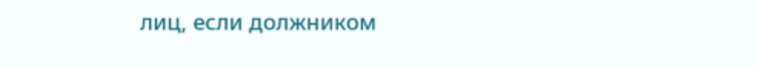лиц, если должником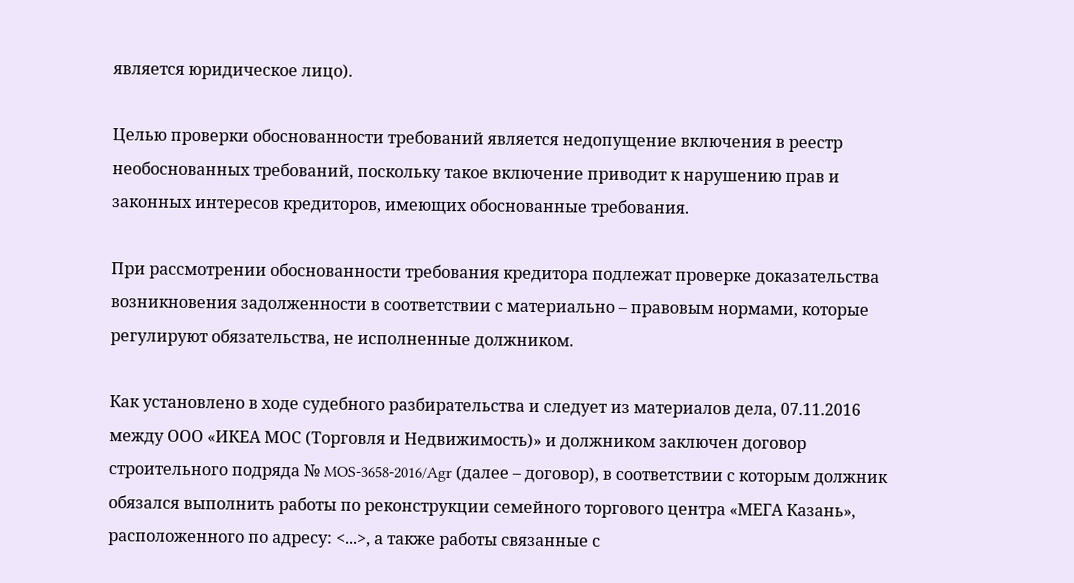является юридическое лицо).

Целью проверки обоснованности требований является недопущение включения в реестр необоснованных требований, поскольку такое включение приводит к нарушению прав и законных интересов кредиторов, имеющих обоснованные требования.

При рассмотрении обоснованности требования кредитора подлежат проверке доказательства возникновения задолженности в соответствии с материально – правовым нормами, которые регулируют обязательства, не исполненные должником.

Как установлено в ходе судебного разбирательства и следует из материалов дела, 07.11.2016 между ООО «ИКЕА МОС (Торговля и Недвижимость)» и должником заключен договор строительного подряда № MOS-3658-2016/Agr (далее – договор), в соответствии с которым должник обязался выполнить работы по реконструкции семейного торгового центра «МЕГА Казань», расположенного по адресу: <...>, а также работы связанные с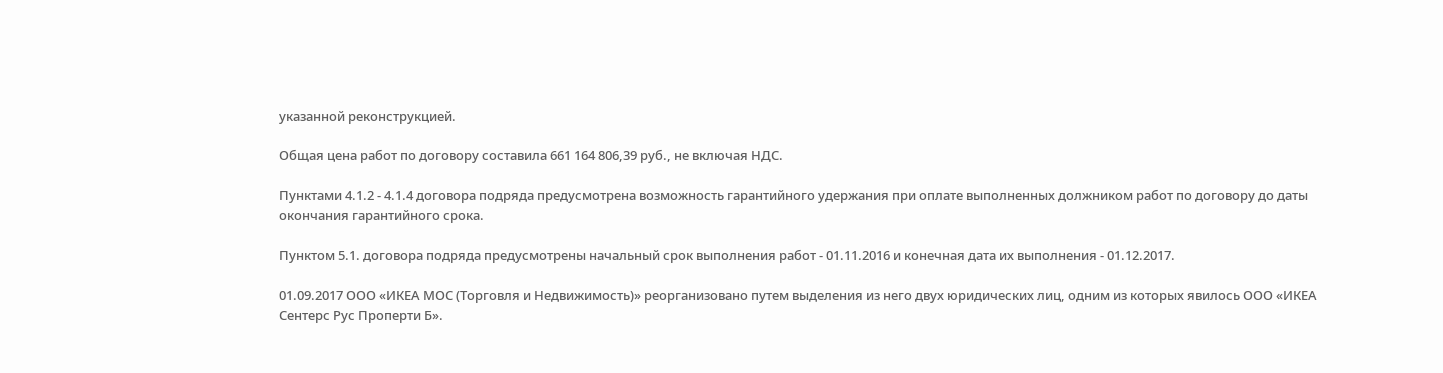указанной реконструкцией.

Общая цена работ по договору составила 661 164 806,39 руб., не включая НДС.

Пунктами 4.1.2 - 4.1.4 договора подряда предусмотрена возможность гарантийного удержания при оплате выполненных должником работ по договору до даты окончания гарантийного срока.

Пунктом 5.1. договора подряда предусмотрены начальный срок выполнения работ - 01.11.2016 и конечная дата их выполнения - 01.12.2017.

01.09.2017 ООО «ИКЕА МОС (Торговля и Недвижимость)» реорганизовано путем выделения из него двух юридических лиц, одним из которых явилось ООО «ИКЕА Сентерс Рус Проперти Б».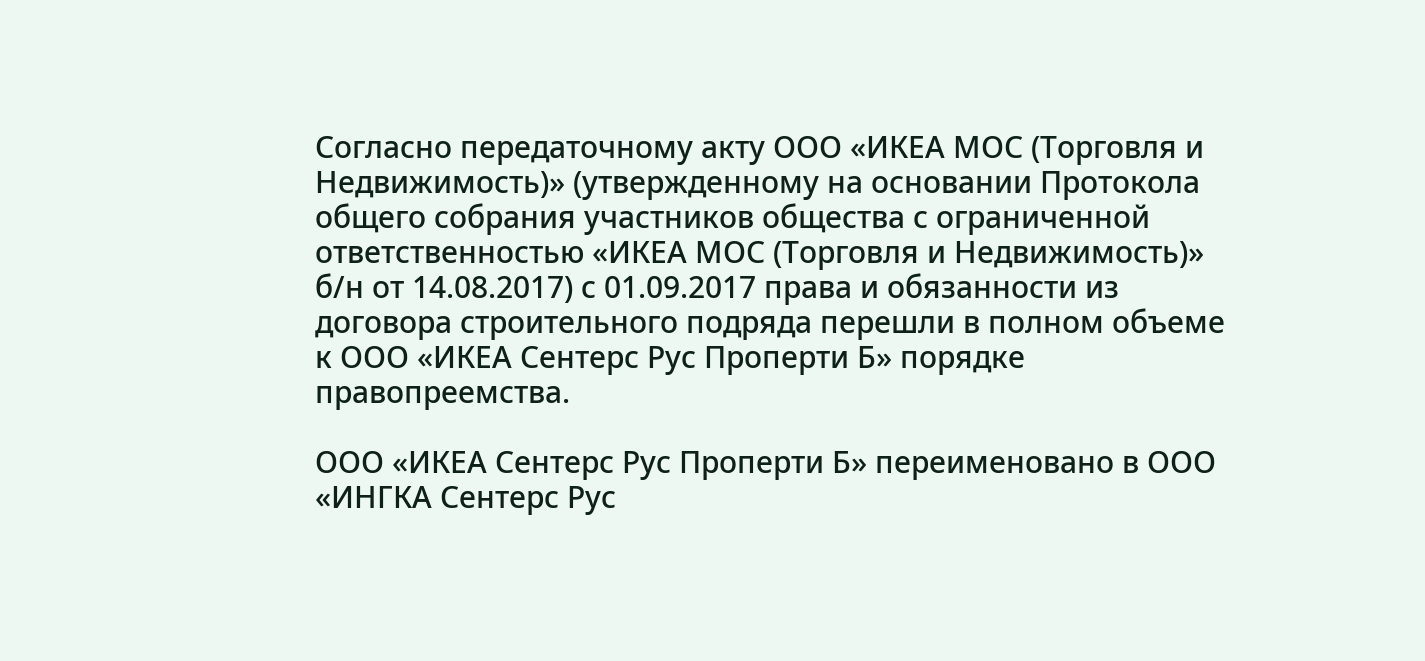Согласно передаточному акту ООО «ИКЕА МОС (Торговля и Недвижимость)» (утвержденному на основании Протокола общего собрания участников общества с ограниченной ответственностью «ИКЕА МОС (Торговля и Недвижимость)» б/н от 14.08.2017) с 01.09.2017 права и обязанности из договора строительного подряда перешли в полном объеме к ООО «ИКЕА Сентерс Рус Проперти Б» порядке правопреемства.

ООО «ИКЕА Сентерс Рус Проперти Б» переименовано в ООО «ИНГКА Сентерс Рус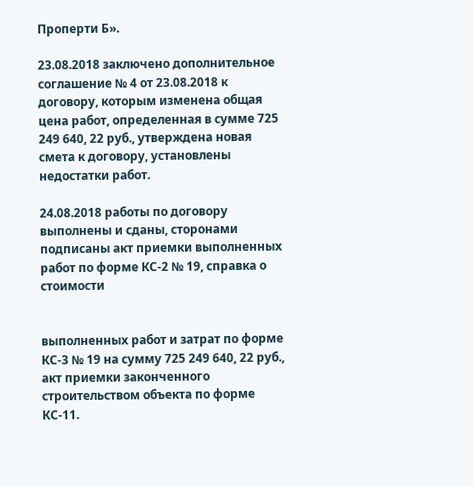Проперти Б».

23.08.2018 заключено дополнительное соглашение № 4 от 23.08.2018 к договору, которым изменена общая цена работ, определенная в сумме 725 249 640, 22 руб., утверждена новая смета к договору, установлены недостатки работ.

24.08.2018 работы по договору выполнены и сданы, сторонами подписаны акт приемки выполненных работ по форме КС-2 № 19, справка о стоимости


выполненных работ и затрат по форме КС-3 № 19 на сумму 725 249 640, 22 руб., акт приемки законченного строительством объекта по форме КС-11.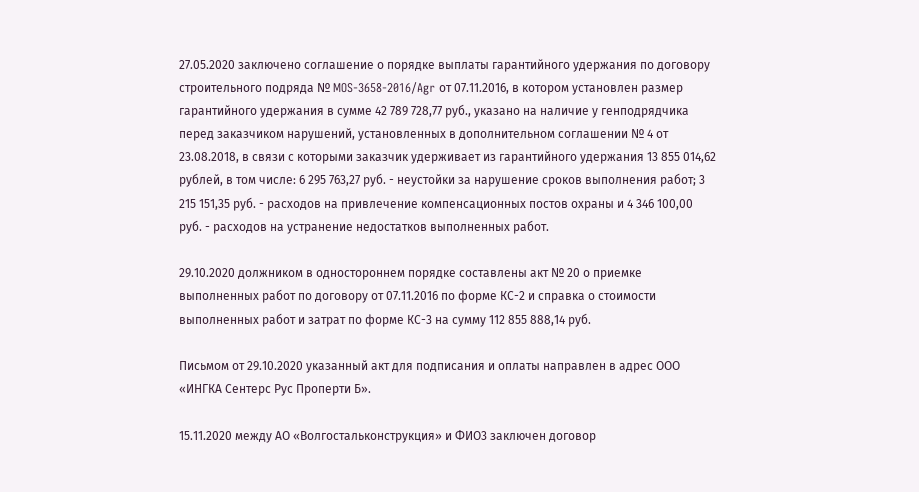27.05.2020 заключено соглашение о порядке выплаты гарантийного удержания по договору строительного подряда № MOS-3658-2016/Agr от 07.11.2016, в котором установлен размер гарантийного удержания в сумме 42 789 728,77 руб., указано на наличие у генподрядчика перед заказчиком нарушений, установленных в дополнительном соглашении № 4 от 23.08.2018, в связи с которыми заказчик удерживает из гарантийного удержания 13 855 014,62 рублей, в том числе: 6 295 763,27 руб. - неустойки за нарушение сроков выполнения работ; 3 215 151,35 руб. - расходов на привлечение компенсационных постов охраны и 4 346 100,00 руб. - расходов на устранение недостатков выполненных работ.

29.10.2020 должником в одностороннем порядке составлены акт № 20 о приемке выполненных работ по договору от 07.11.2016 по форме КС-2 и справка о стоимости выполненных работ и затрат по форме КС-3 на сумму 112 855 888,14 руб.

Письмом от 29.10.2020 указанный акт для подписания и оплаты направлен в адрес ООО «ИНГКА Сентерс Рус Проперти Б».

15.11.2020 между АО «Волгостальконструкция» и ФИО3 заключен договор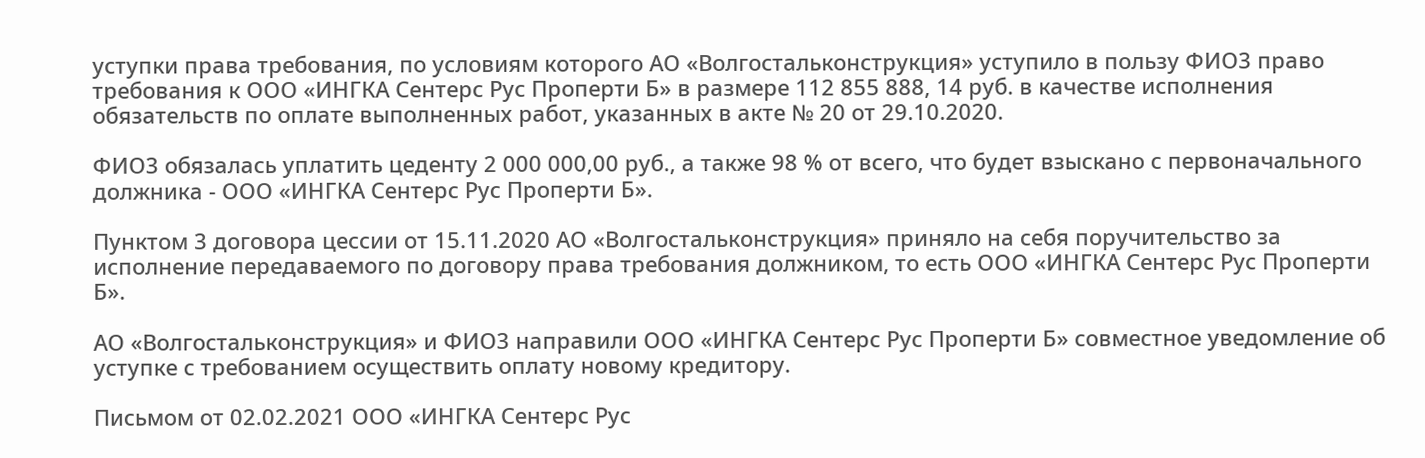уступки права требования, по условиям которого АО «Волгостальконструкция» уступило в пользу ФИО3 право требования к ООО «ИНГКА Сентерс Рус Проперти Б» в размере 112 855 888, 14 руб. в качестве исполнения обязательств по оплате выполненных работ, указанных в акте № 20 от 29.10.2020.

ФИО3 обязалась уплатить цеденту 2 000 000,00 руб., а также 98 % от всего, что будет взыскано с первоначального должника - ООО «ИНГКА Сентерс Рус Проперти Б».

Пунктом 3 договора цессии от 15.11.2020 АО «Волгостальконструкция» приняло на себя поручительство за исполнение передаваемого по договору права требования должником, то есть ООО «ИНГКА Сентерс Рус Проперти Б».

АО «Волгостальконструкция» и ФИО3 направили ООО «ИНГКА Сентерс Рус Проперти Б» совместное уведомление об уступке с требованием осуществить оплату новому кредитору.

Письмом от 02.02.2021 ООО «ИНГКА Сентерс Рус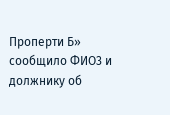Проперти Б» сообщило ФИО3 и должнику об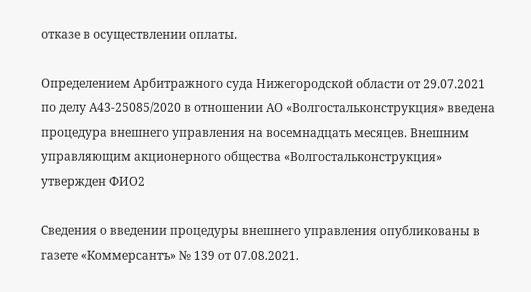отказе в осуществлении оплаты.

Определением Арбитражного суда Нижегородской области от 29.07.2021 по делу А43-25085/2020 в отношении АО «Волгостальконструкция» введена процедура внешнего управления на восемнадцать месяцев. Внешним управляющим акционерного общества «Волгостальконструкция» утвержден ФИО2

Сведения о введении процедуры внешнего управления опубликованы в газете «Коммерсантъ» № 139 от 07.08.2021.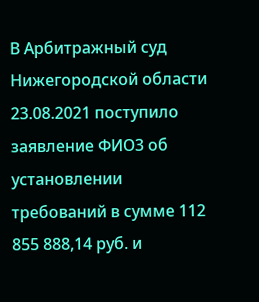В Арбитражный суд Нижегородской области 23.08.2021 поступило заявление ФИО3 об установлении требований в сумме 112 855 888,14 руб. и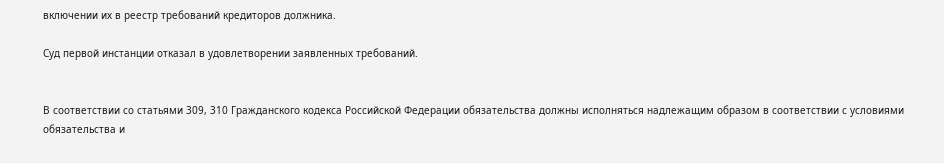включении их в реестр требований кредиторов должника.

Суд первой инстанции отказал в удовлетворении заявленных требований.


В соответствии со статьями 309, 310 Гражданского кодекса Российской Федерации обязательства должны исполняться надлежащим образом в соответствии с условиями обязательства и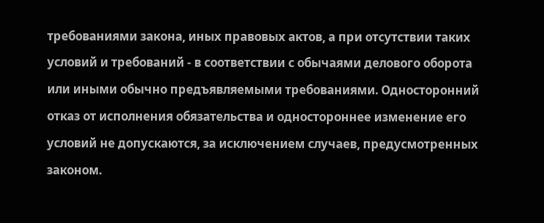требованиями закона, иных правовых актов, а при отсутствии таких условий и требований - в соответствии с обычаями делового оборота или иными обычно предъявляемыми требованиями. Односторонний отказ от исполнения обязательства и одностороннее изменение его условий не допускаются, за исключением случаев, предусмотренных законом.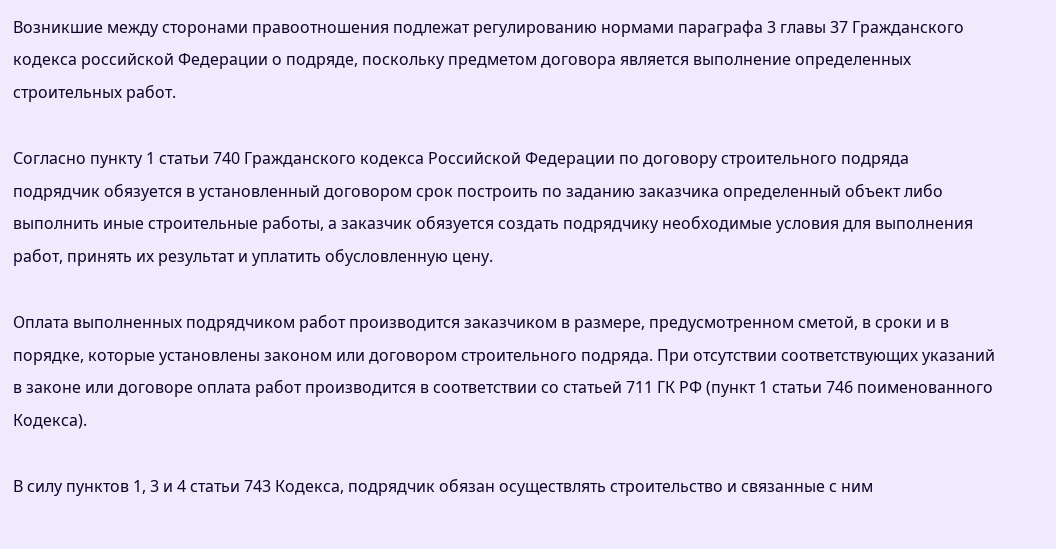Возникшие между сторонами правоотношения подлежат регулированию нормами параграфа 3 главы 37 Гражданского кодекса российской Федерации о подряде, поскольку предметом договора является выполнение определенных строительных работ.

Согласно пункту 1 статьи 740 Гражданского кодекса Российской Федерации по договору строительного подряда подрядчик обязуется в установленный договором срок построить по заданию заказчика определенный объект либо выполнить иные строительные работы, а заказчик обязуется создать подрядчику необходимые условия для выполнения работ, принять их результат и уплатить обусловленную цену.

Оплата выполненных подрядчиком работ производится заказчиком в размере, предусмотренном сметой, в сроки и в порядке, которые установлены законом или договором строительного подряда. При отсутствии соответствующих указаний в законе или договоре оплата работ производится в соответствии со статьей 711 ГК РФ (пункт 1 статьи 746 поименованного Кодекса).

В силу пунктов 1, 3 и 4 статьи 743 Кодекса, подрядчик обязан осуществлять строительство и связанные с ним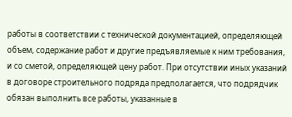работы в соответствии с технической документацией, определяющей объем, содержание работ и другие предъявляемые к ним требования, и со сметой, определяющей цену работ. При отсутствии иных указаний в договоре строительного подряда предполагается, что подрядчик обязан выполнить все работы, указанные в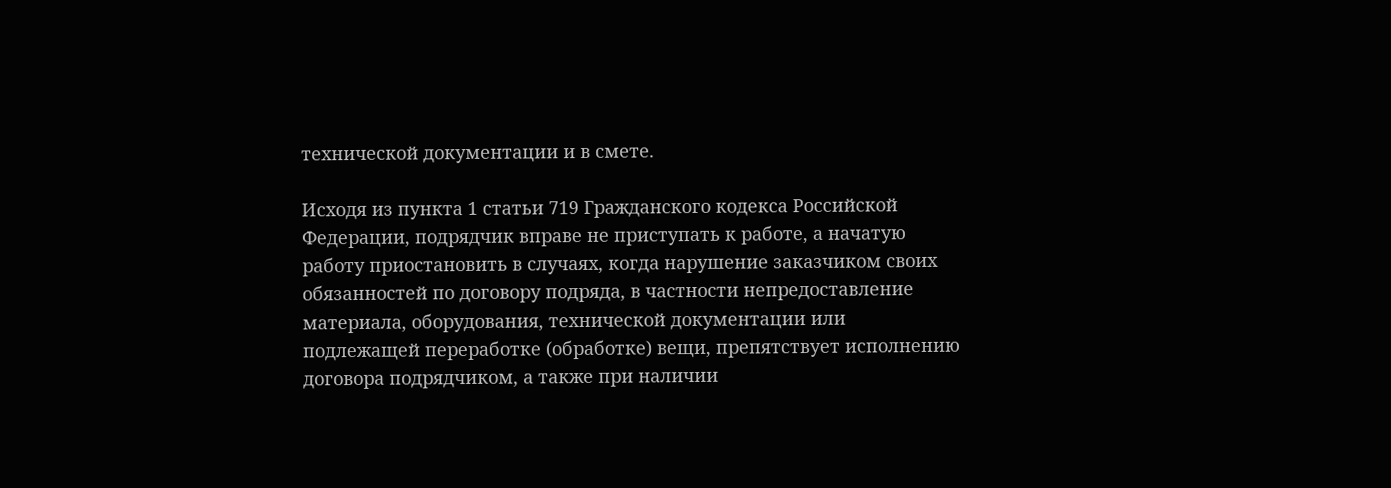технической документации и в смете.

Исходя из пункта 1 статьи 719 Гражданского кодекса Российской Федерации, подрядчик вправе не приступать к работе, а начатую работу приостановить в случаях, когда нарушение заказчиком своих обязанностей по договору подряда, в частности непредоставление материала, оборудования, технической документации или подлежащей переработке (обработке) вещи, препятствует исполнению договора подрядчиком, а также при наличии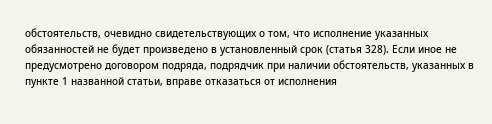обстоятельств, очевидно свидетельствующих о том, что исполнение указанных обязанностей не будет произведено в установленный срок (статья 328). Если иное не предусмотрено договором подряда, подрядчик при наличии обстоятельств, указанных в пункте 1 названной статьи, вправе отказаться от исполнения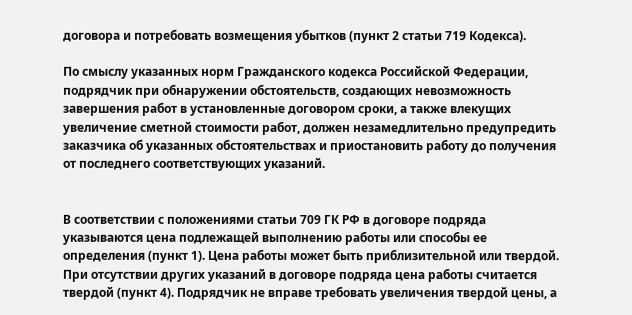договора и потребовать возмещения убытков (пункт 2 статьи 719 Кодекса).

По смыслу указанных норм Гражданского кодекса Российской Федерации, подрядчик при обнаружении обстоятельств, создающих невозможность завершения работ в установленные договором сроки, а также влекущих увеличение сметной стоимости работ, должен незамедлительно предупредить заказчика об указанных обстоятельствах и приостановить работу до получения от последнего соответствующих указаний.


В соответствии с положениями статьи 709 ГК РФ в договоре подряда указываются цена подлежащей выполнению работы или способы ее определения (пункт 1). Цена работы может быть приблизительной или твердой. При отсутствии других указаний в договоре подряда цена работы считается твердой (пункт 4). Подрядчик не вправе требовать увеличения твердой цены, а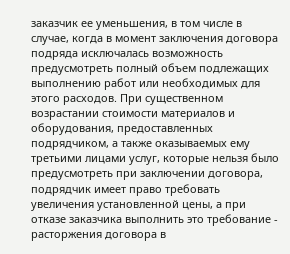заказчик ее уменьшения, в том числе в случае, когда в момент заключения договора подряда исключалась возможность предусмотреть полный объем подлежащих выполнению работ или необходимых для этого расходов. При существенном возрастании стоимости материалов и оборудования, предоставленных подрядчиком, а также оказываемых ему третьими лицами услуг, которые нельзя было предусмотреть при заключении договора, подрядчик имеет право требовать увеличения установленной цены, а при отказе заказчика выполнить это требование - расторжения договора в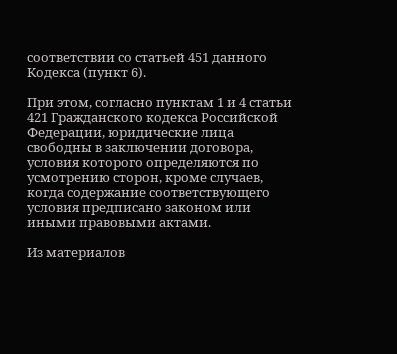соответствии со статьей 451 данного Кодекса (пункт 6).

При этом, согласно пунктам 1 и 4 статьи 421 Гражданского кодекса Российской Федерации, юридические лица свободны в заключении договора, условия которого определяются по усмотрению сторон, кроме случаев, когда содержание соответствующего условия предписано законом или иными правовыми актами.

Из материалов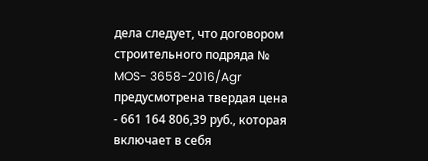дела следует, что договором строительного подряда № MOS- 3658-2016/Agr предусмотрена твердая цена - 661 164 806,39 руб., которая включает в себя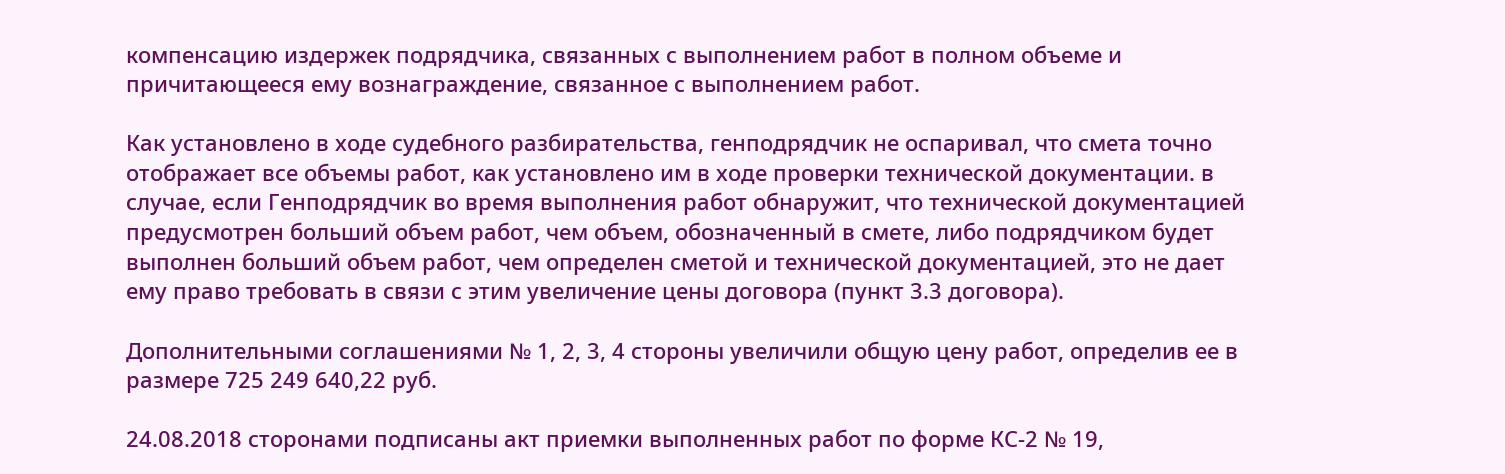компенсацию издержек подрядчика, связанных с выполнением работ в полном объеме и причитающееся ему вознаграждение, связанное с выполнением работ.

Как установлено в ходе судебного разбирательства, генподрядчик не оспаривал, что смета точно отображает все объемы работ, как установлено им в ходе проверки технической документации. в случае, если Генподрядчик во время выполнения работ обнаружит, что технической документацией предусмотрен больший объем работ, чем объем, обозначенный в смете, либо подрядчиком будет выполнен больший объем работ, чем определен сметой и технической документацией, это не дает ему право требовать в связи с этим увеличение цены договора (пункт 3.3 договора).

Дополнительными соглашениями № 1, 2, 3, 4 стороны увеличили общую цену работ, определив ее в размере 725 249 640,22 руб.

24.08.2018 сторонами подписаны акт приемки выполненных работ по форме КС-2 № 19,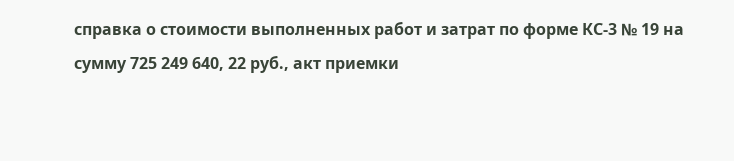справка о стоимости выполненных работ и затрат по форме КС-3 № 19 на сумму 725 249 640, 22 руб., акт приемки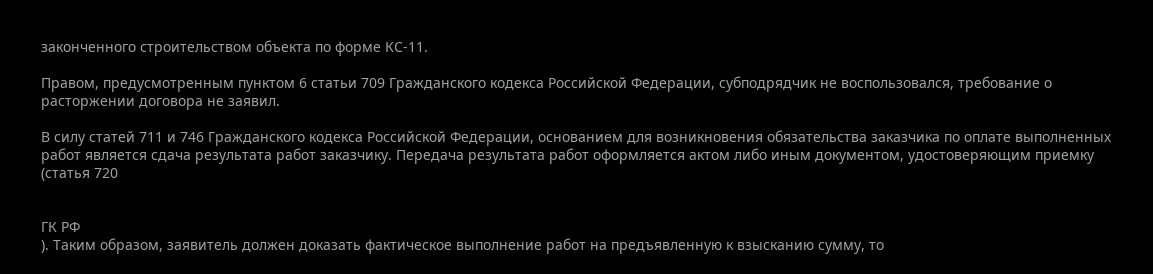законченного строительством объекта по форме КС-11.

Правом, предусмотренным пунктом 6 статьи 709 Гражданского кодекса Российской Федерации, субподрядчик не воспользовался, требование о расторжении договора не заявил.

В силу статей 711 и 746 Гражданского кодекса Российской Федерации, основанием для возникновения обязательства заказчика по оплате выполненных работ является сдача результата работ заказчику. Передача результата работ оформляется актом либо иным документом, удостоверяющим приемку (статья 720


ГК РФ
). Таким образом, заявитель должен доказать фактическое выполнение работ на предъявленную к взысканию сумму, то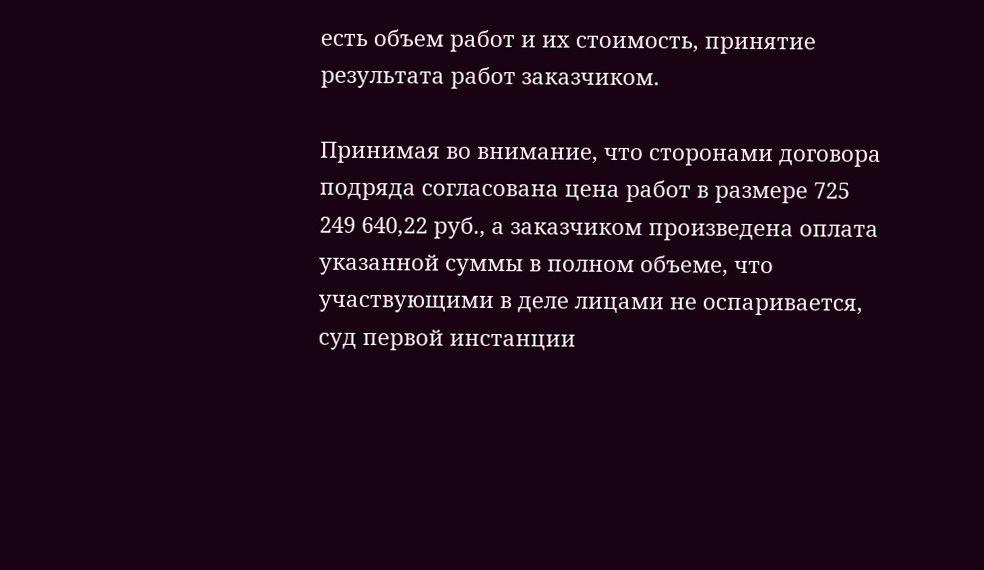есть объем работ и их стоимость, принятие результата работ заказчиком.

Принимая во внимание, что сторонами договора подряда согласована цена работ в размере 725 249 640,22 руб., а заказчиком произведена оплата указанной суммы в полном объеме, что участвующими в деле лицами не оспаривается, суд первой инстанции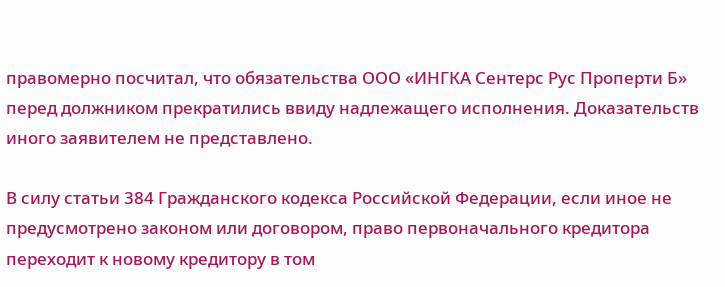правомерно посчитал, что обязательства ООО «ИНГКА Сентерс Рус Проперти Б» перед должником прекратились ввиду надлежащего исполнения. Доказательств иного заявителем не представлено.

В силу статьи 384 Гражданского кодекса Российской Федерации, если иное не предусмотрено законом или договором, право первоначального кредитора переходит к новому кредитору в том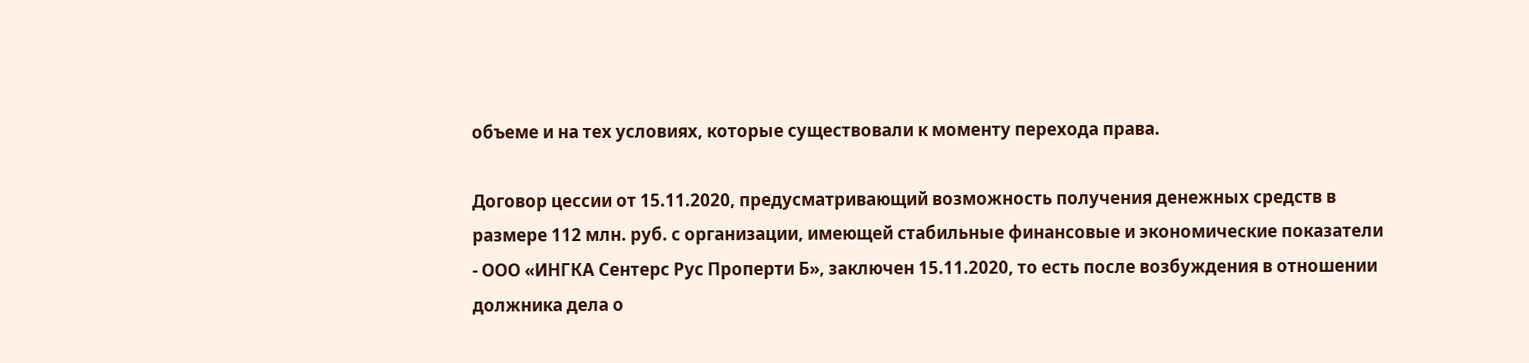объеме и на тех условиях, которые существовали к моменту перехода права.

Договор цессии от 15.11.2020, предусматривающий возможность получения денежных средств в размере 112 млн. руб. с организации, имеющей стабильные финансовые и экономические показатели - ООО «ИНГКА Сентерс Рус Проперти Б», заключен 15.11.2020, то есть после возбуждения в отношении должника дела о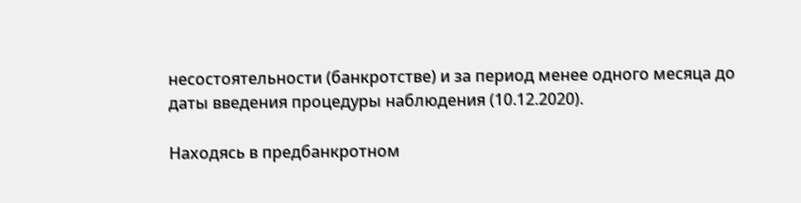несостоятельности (банкротстве) и за период менее одного месяца до даты введения процедуры наблюдения (10.12.2020).

Находясь в предбанкротном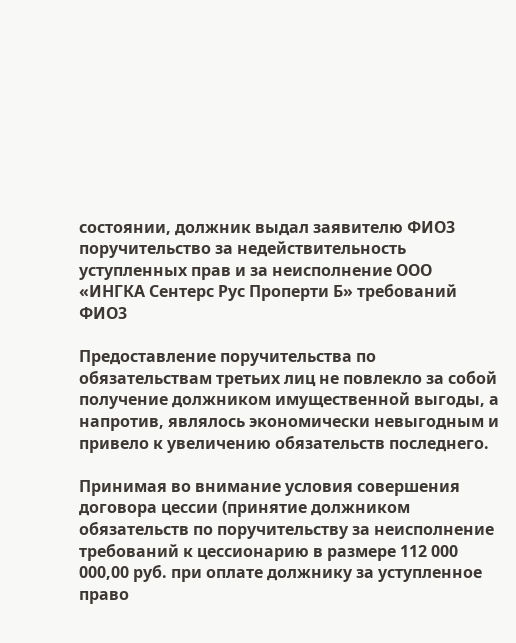состоянии, должник выдал заявителю ФИО3 поручительство за недействительность уступленных прав и за неисполнение ООО «ИНГКА Сентерс Рус Проперти Б» требований ФИО3

Предоставление поручительства по обязательствам третьих лиц не повлекло за собой получение должником имущественной выгоды, а напротив, являлось экономически невыгодным и привело к увеличению обязательств последнего.

Принимая во внимание условия совершения договора цессии (принятие должником обязательств по поручительству за неисполнение требований к цессионарию в размере 112 000 000,00 руб. при оплате должнику за уступленное право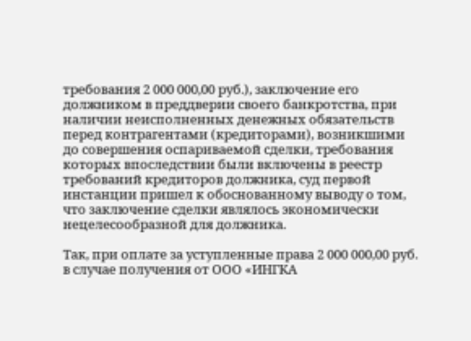требования 2 000 000,00 руб.), заключение его должником в преддверии своего банкротства, при наличии неисполненных денежных обязательств перед контрагентами (кредиторами), возникшими до совершения оспариваемой сделки, требования которых впоследствии были включены в реестр требований кредиторов должника, суд первой инстанции пришел к обоснованному выводу о том, что заключение сделки являлось экономически нецелесообразной для должника.

Так, при оплате за уступленные права 2 000 000,00 руб. в случае получения от ООО «ИНГКА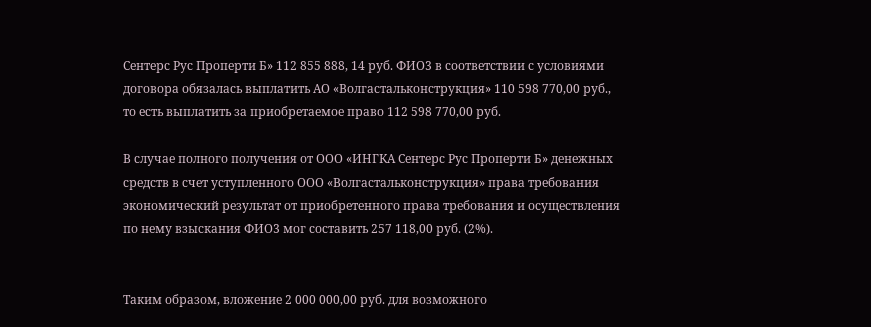Сентерс Рус Проперти Б» 112 855 888, 14 руб. ФИО3 в соответствии с условиями договора обязалась выплатить АО «Волгастальконструкция» 110 598 770,00 руб., то есть выплатить за приобретаемое право 112 598 770,00 руб.

В случае полного получения от ООО «ИНГКА Сентерс Рус Проперти Б» денежных средств в счет уступленного ООО «Волгастальконструкция» права требования экономический результат от приобретенного права требования и осуществления по нему взыскания ФИО3 мог составить 257 118,00 руб. (2%).


Таким образом, вложение 2 000 000,00 руб. для возможного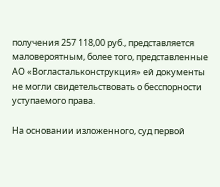получения 257 118,00 руб., представляется маловероятным, более того, представленные АО «Вогластальконструкция» ей документы не могли свидетельствовать о бесспорности уступаемого права.

На основании изложенного, суд первой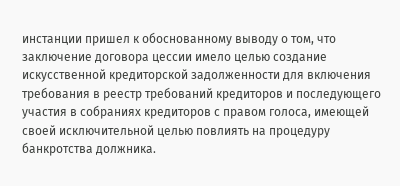инстанции пришел к обоснованному выводу о том, что заключение договора цессии имело целью создание искусственной кредиторской задолженности для включения требования в реестр требований кредиторов и последующего участия в собраниях кредиторов с правом голоса, имеющей своей исключительной целью повлиять на процедуру банкротства должника.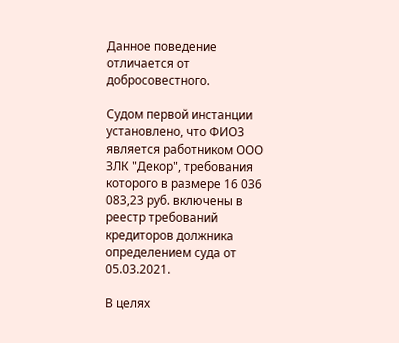Данное поведение отличается от добросовестного.

Судом первой инстанции установлено, что ФИО3 является работником ООО ЗЛК "Декор", требования которого в размере 16 036 083,23 руб. включены в реестр требований кредиторов должника определением суда от 05.03.2021.

В целях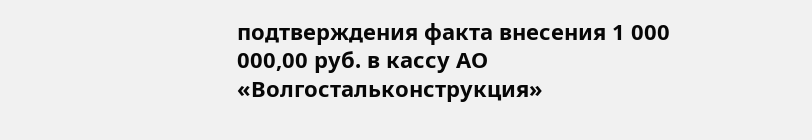подтверждения факта внесения 1 000 000,00 руб. в кассу АО «Волгостальконструкция»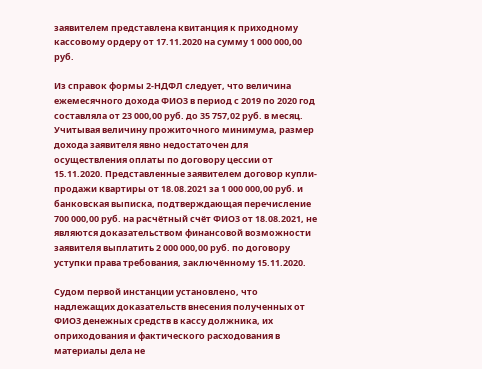заявителем представлена квитанция к приходному кассовому ордеру от 17.11.2020 на сумму 1 000 000,00 руб.

Из справок формы 2-НДФЛ следует, что величина ежемесячного дохода ФИО3 в период с 2019 по 2020 год составляла от 23 000,00 руб. до 35 757,02 руб. в месяц. Учитывая величину прожиточного минимума, размер дохода заявителя явно недостаточен для осуществления оплаты по договору цессии от 15.11.2020. Представленные заявителем договор купли-продажи квартиры от 18.08.2021 за 1 000 000,00 руб. и банковская выписка, подтверждающая перечисление 700 000,00 руб. на расчётный счёт ФИО3 от 18.08.2021, не являются доказательством финансовой возможности заявителя выплатить 2 000 000,00 руб. по договору уступки права требования, заключённому 15.11.2020.

Судом первой инстанции установлено, что надлежащих доказательств внесения полученных от ФИО3 денежных средств в кассу должника, их оприходования и фактического расходования в материалы дела не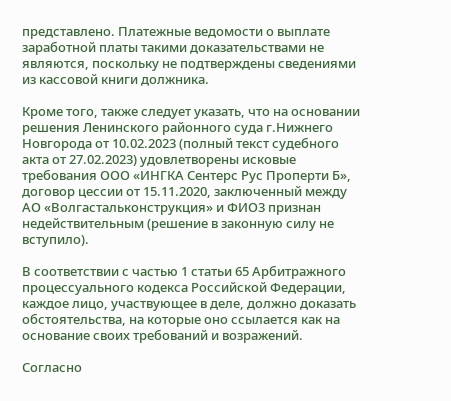представлено. Платежные ведомости о выплате заработной платы такими доказательствами не являются, поскольку не подтверждены сведениями из кассовой книги должника.

Кроме того, также следует указать, что на основании решения Ленинского районного суда г.Нижнего Новгорода от 10.02.2023 (полный текст судебного акта от 27.02.2023) удовлетворены исковые требования ООО «ИНГКА Сентерс Рус Проперти Б», договор цессии от 15.11.2020, заключенный между АО «Волгастальконструкция» и ФИО3 признан недействительным (решение в законную силу не вступило).

В соответствии с частью 1 статьи 65 Арбитражного процессуального кодекса Российской Федерации, каждое лицо, участвующее в деле, должно доказать обстоятельства, на которые оно ссылается как на основание своих требований и возражений.

Согласно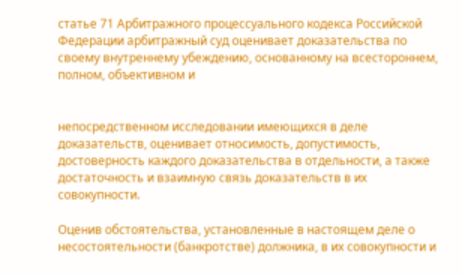статье 71 Арбитражного процессуального кодекса Российской Федерации арбитражный суд оценивает доказательства по своему внутреннему убеждению, основанному на всестороннем, полном, объективном и


непосредственном исследовании имеющихся в деле доказательств, оценивает относимость, допустимость, достоверность каждого доказательства в отдельности, а также достаточность и взаимную связь доказательств в их совокупности.

Оценив обстоятельства, установленные в настоящем деле о несостоятельности (банкротстве) должника, в их совокупности и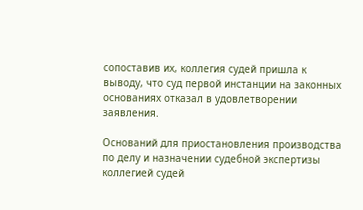сопоставив их, коллегия судей пришла к выводу, что суд первой инстанции на законных основаниях отказал в удовлетворении заявления.

Оснований для приостановления производства по делу и назначении судебной экспертизы коллегией судей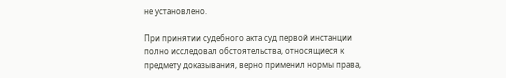не установлено.

При принятии судебного акта суд первой инстанции полно исследовал обстоятельства, относящиеся к предмету доказывания, верно применил нормы права,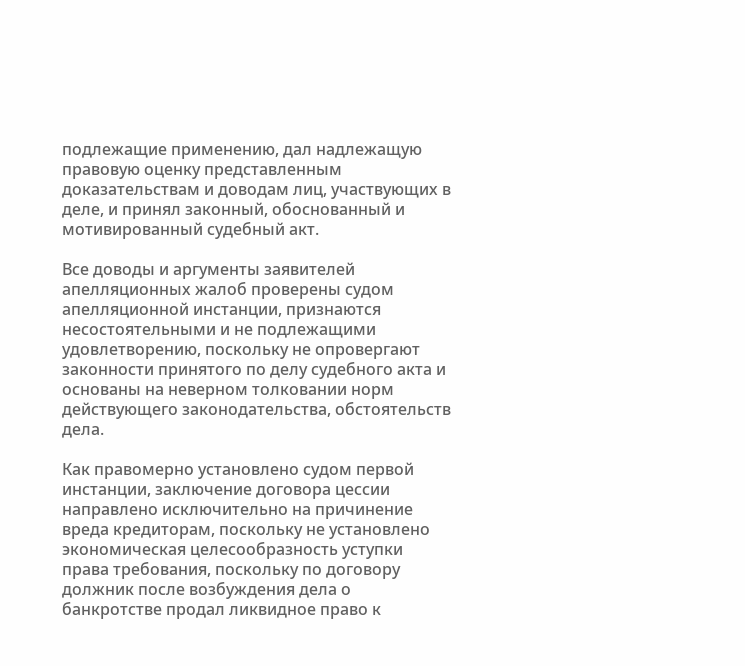подлежащие применению, дал надлежащую правовую оценку представленным доказательствам и доводам лиц, участвующих в деле, и принял законный, обоснованный и мотивированный судебный акт.

Все доводы и аргументы заявителей апелляционных жалоб проверены судом апелляционной инстанции, признаются несостоятельными и не подлежащими удовлетворению, поскольку не опровергают законности принятого по делу судебного акта и основаны на неверном толковании норм действующего законодательства, обстоятельств дела.

Как правомерно установлено судом первой инстанции, заключение договора цессии направлено исключительно на причинение вреда кредиторам, поскольку не установлено экономическая целесообразность уступки права требования, поскольку по договору должник после возбуждения дела о банкротстве продал ликвидное право к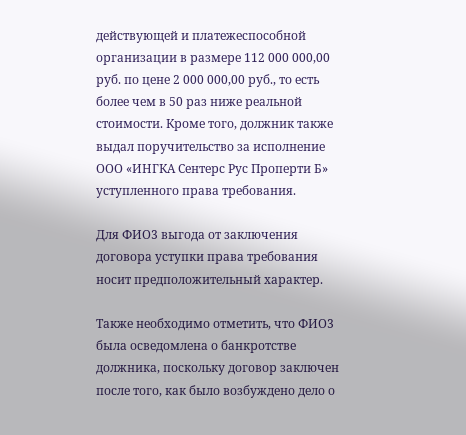действующей и платежеспособной организации в размере 112 000 000,00 руб. по цене 2 000 000,00 руб., то есть более чем в 50 раз ниже реальной стоимости. Кроме того, должник также выдал поручительство за исполнение ООО «ИНГКА Сентерс Рус Проперти Б» уступленного права требования.

Для ФИО3 выгода от заключения договора уступки права требования носит предположительный характер.

Также необходимо отметить, что ФИО3 была осведомлена о банкротстве должника, поскольку договор заключен после того, как было возбуждено дело о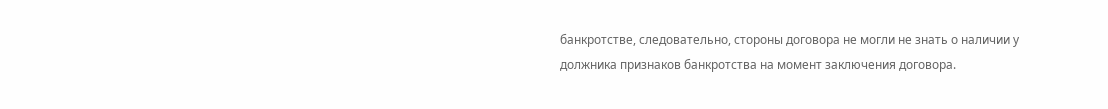банкротстве, следовательно, стороны договора не могли не знать о наличии у должника признаков банкротства на момент заключения договора.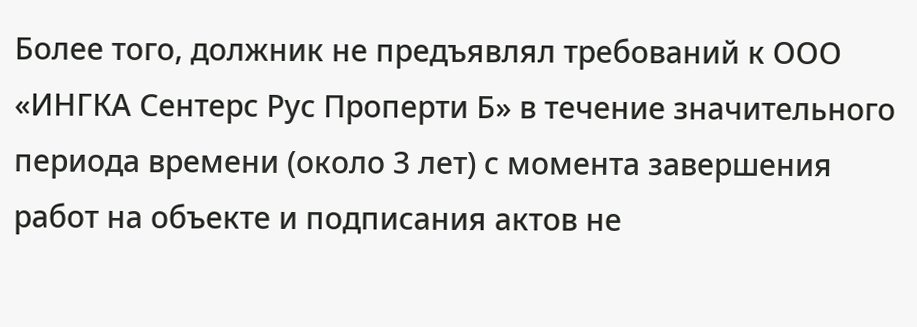Более того, должник не предъявлял требований к ООО «ИНГКА Сентерс Рус Проперти Б» в течение значительного периода времени (около 3 лет) с момента завершения работ на объекте и подписания актов не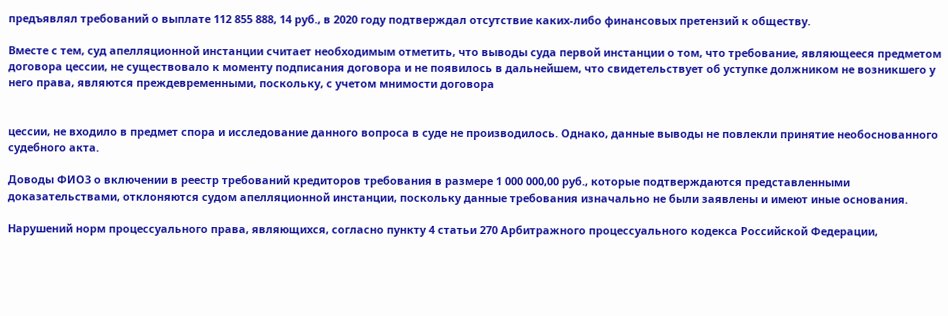предъявлял требований о выплате 112 855 888, 14 руб., в 2020 году подтверждал отсутствие каких-либо финансовых претензий к обществу.

Вместе с тем, суд апелляционной инстанции считает необходимым отметить, что выводы суда первой инстанции о том, что требование, являющееся предметом договора цессии, не существовало к моменту подписания договора и не появилось в дальнейшем, что свидетельствует об уступке должником не возникшего у него права, являются преждевременными, поскольку, с учетом мнимости договора


цессии, не входило в предмет спора и исследование данного вопроса в суде не производилось. Однако, данные выводы не повлекли принятие необоснованного судебного акта.

Доводы ФИО3 о включении в реестр требований кредиторов требования в размере 1 000 000,00 руб., которые подтверждаются представленными доказательствами, отклоняются судом апелляционной инстанции, поскольку данные требования изначально не были заявлены и имеют иные основания.

Нарушений норм процессуального права, являющихся, согласно пункту 4 статьи 270 Арбитражного процессуального кодекса Российской Федерации,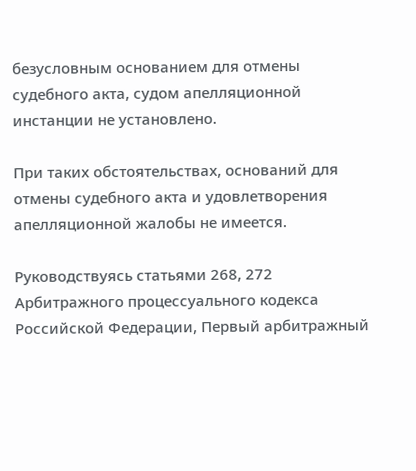безусловным основанием для отмены судебного акта, судом апелляционной инстанции не установлено.

При таких обстоятельствах, оснований для отмены судебного акта и удовлетворения апелляционной жалобы не имеется.

Руководствуясь статьями 268, 272 Арбитражного процессуального кодекса Российской Федерации, Первый арбитражный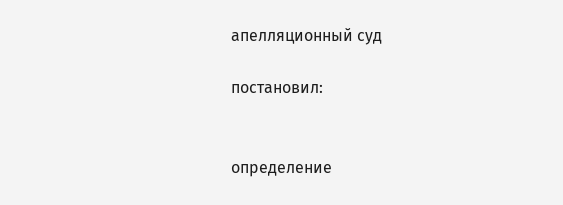апелляционный суд

постановил:


определение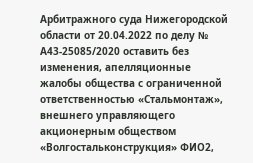Арбитражного суда Нижегородской области от 20.04.2022 по делу № А43-25085/2020 оставить без изменения, апелляционные жалобы общества с ограниченной ответственностью «Стальмонтаж», внешнего управляющего акционерным обществом «Волгостальконструкция» ФИО2,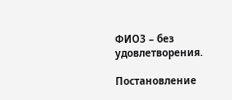ФИО3 – без удовлетворения.

Постановление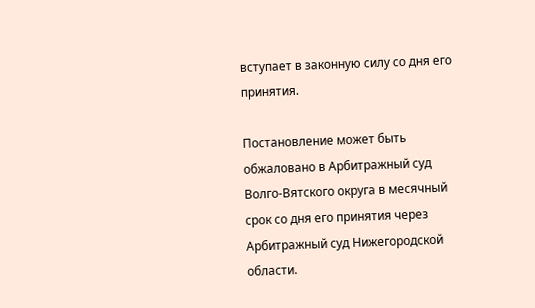вступает в законную силу со дня его принятия.

Постановление может быть обжаловано в Арбитражный суд Волго-Вятского округа в месячный срок со дня его принятия через Арбитражный суд Нижегородской области.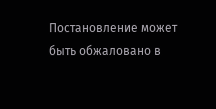Постановление может быть обжаловано в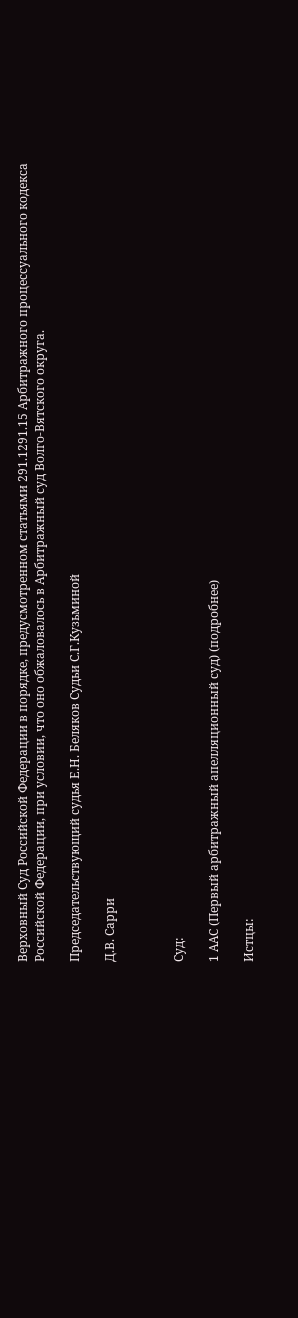Верховный Суд Российской Федерации в порядке, предусмотренном статьями 291.1291.15 Арбитражного процессуального кодекса Российской Федерации, при условии, что оно обжаловалось в Арбитражный суд Волго-Вятского округа.

Председательствующий судья Е.Н. Беляков Судьи С.Г.Кузьминой

Д.В. Сарри



Суд:

1 ААС (Первый арбитражный апелляционный суд) (подробнее)

Истцы: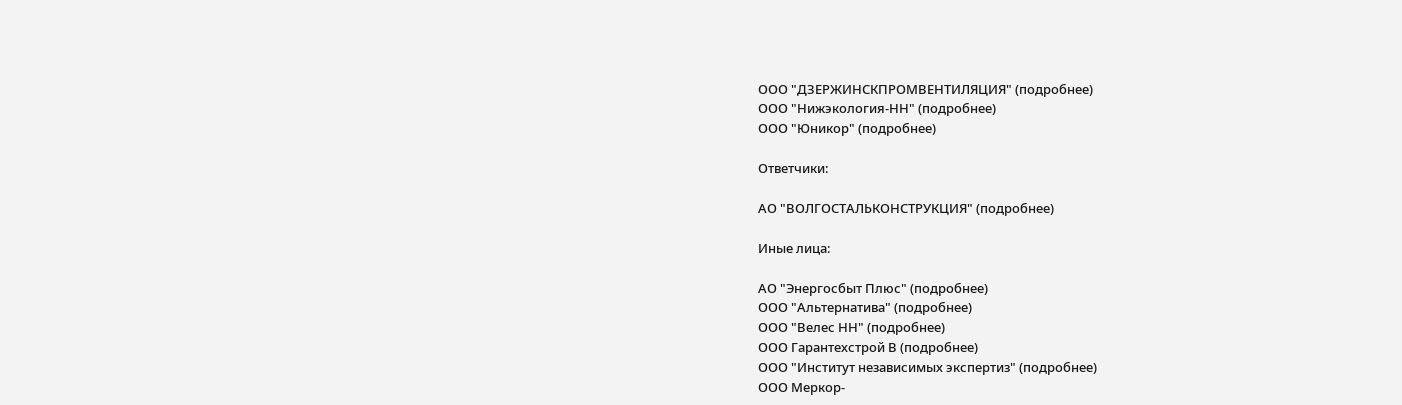ООО "ДЗЕРЖИНСКПРОМВЕНТИЛЯЦИЯ" (подробнее)
ООО "Нижэкология-НН" (подробнее)
ООО "Юникор" (подробнее)

Ответчики:

АО "ВОЛГОСТАЛЬКОНСТРУКЦИЯ" (подробнее)

Иные лица:

АО "Энергосбыт Плюс" (подробнее)
ООО "Альтернатива" (подробнее)
ООО "Велес НН" (подробнее)
ООО Гарантехстрой В (подробнее)
ООО "Институт независимых экспертиз" (подробнее)
ООО Меркор-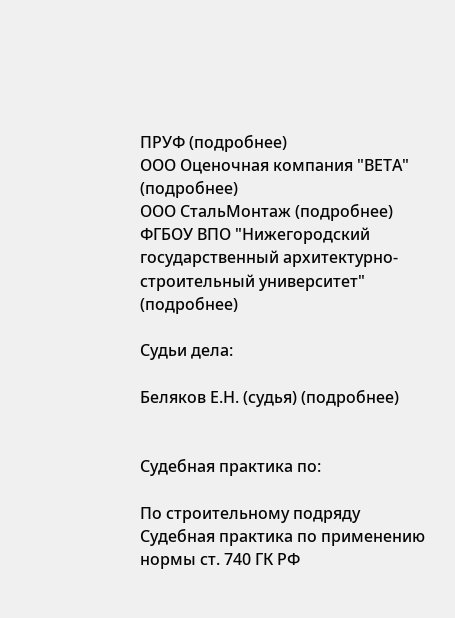ПРУФ (подробнее)
ООО Оценочная компания "ВЕТА" (подробнее)
ООО СтальМонтаж (подробнее)
ФГБОУ ВПО "Нижегородский государственный архитектурно-строительный университет" (подробнее)

Судьи дела:

Беляков Е.Н. (судья) (подробнее)


Судебная практика по:

По строительному подряду
Судебная практика по применению нормы ст. 740 ГК РФ